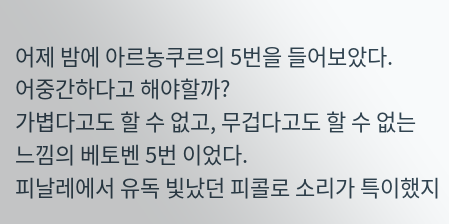어제 밤에 아르농쿠르의 5번을 들어보았다.
어중간하다고 해야할까?
가볍다고도 할 수 없고, 무겁다고도 할 수 없는 느낌의 베토벤 5번 이었다.
피날레에서 유독 빛났던 피콜로 소리가 특이했지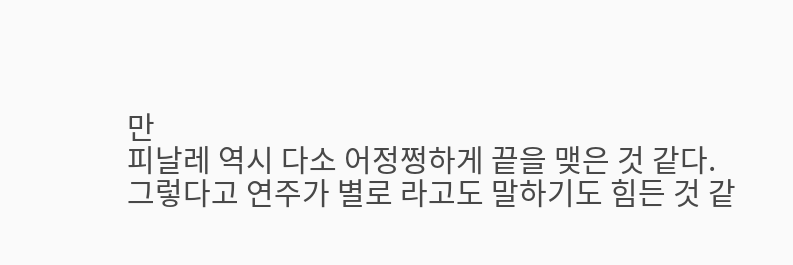만
피날레 역시 다소 어정쩡하게 끝을 맺은 것 같다.
그렇다고 연주가 별로 라고도 말하기도 힘든 것 같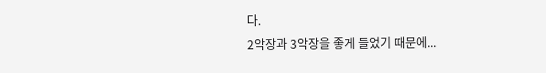다.
2악장과 3악장을 좋게 들었기 때문에...